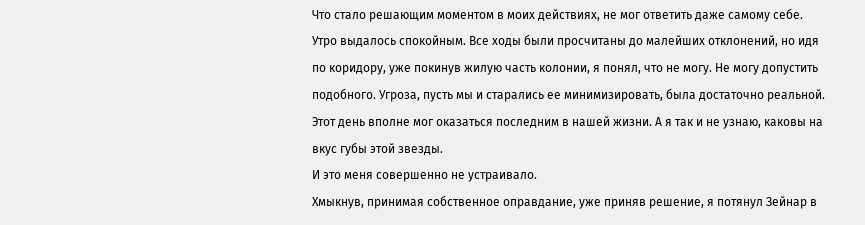Что стало решающим моментом в моих действиях, не мог ответить даже самому себе. Утро выдалось спокойным. Все ходы были просчитаны до малейших отклонений, но идя по коридору, уже покинув жилую часть колонии, я понял, что не могу. Не могу допустить подобного. Угроза, пусть мы и старались ее минимизировать, была достаточно реальной. Этот день вполне мог оказаться последним в нашей жизни. А я так и не узнаю, каковы на вкус губы этой звезды.
И это меня совершенно не устраивало.
Хмыкнув, принимая собственное оправдание, уже приняв решение, я потянул Зейнар в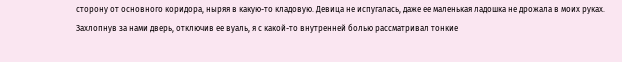сторону от основного коридора, ныряя в какую-то кладовую. Девица не испугалась, даже ее маленькая ладошка не дрожала в моих руках.
Захлопнув за нами дверь, отключив ее вуаль, я с какой-то внутренней болью рассматривал тонкие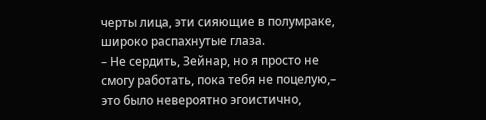черты лица, эти сияющие в полумраке, широко распахнутые глаза.
– Не сердить, Зейнар, но я просто не смогу работать, пока тебя не поцелую,– это было невероятно эгоистично,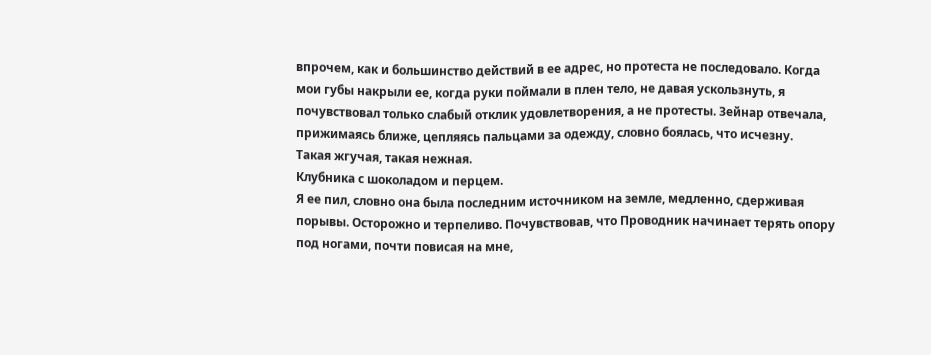впрочем, как и большинство действий в ее адрес, но протеста не последовало. Когда мои губы накрыли ее, когда руки поймали в плен тело, не давая ускользнуть, я почувствовал только слабый отклик удовлетворения, а не протесты. Зейнар отвечала, прижимаясь ближе, цепляясь пальцами за одежду, словно боялась, что исчезну.
Такая жгучая, такая нежная.
Клубника с шоколадом и перцем.
Я ее пил, словно она была последним источником на земле, медленно, сдерживая порывы. Осторожно и терпеливо. Почувствовав, что Проводник начинает терять опору под ногами, почти повисая на мне,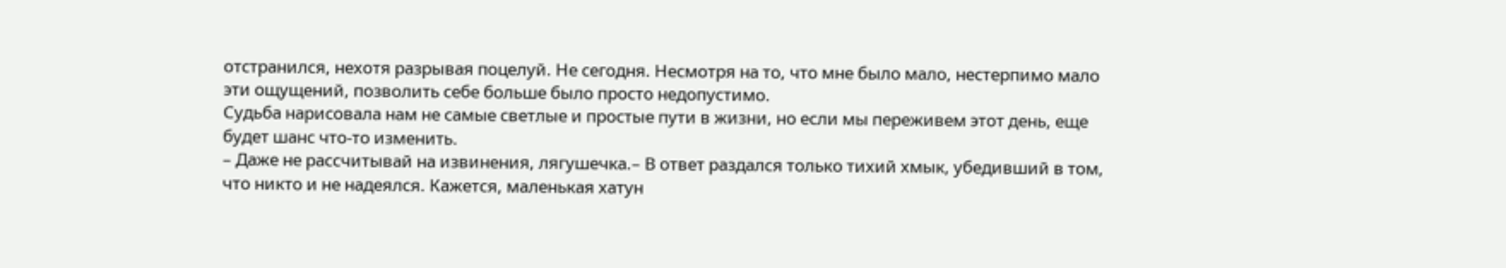отстранился, нехотя разрывая поцелуй. Не сегодня. Несмотря на то, что мне было мало, нестерпимо мало эти ощущений, позволить себе больше было просто недопустимо.
Судьба нарисовала нам не самые светлые и простые пути в жизни, но если мы переживем этот день, еще будет шанс что-то изменить.
– Даже не рассчитывай на извинения, лягушечка.– В ответ раздался только тихий хмык, убедивший в том, что никто и не надеялся. Кажется, маленькая хатун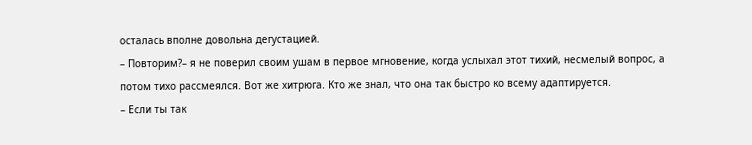осталась вполне довольна дегустацией.
– Повторим?– я не поверил своим ушам в первое мгновение, когда услыхал этот тихий, несмелый вопрос, а потом тихо рассмеялся. Вот же хитрюга. Кто же знал, что она так быстро ко всему адаптируется.
– Если ты так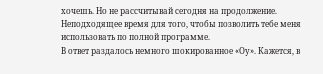хочешь. Но не рассчитывай сегодня на продолжение. Неподходящее время для того, чтобы позволить тебе меня использовать по полной программе.
В ответ раздалось немного шокированное «Оу». Кажется, в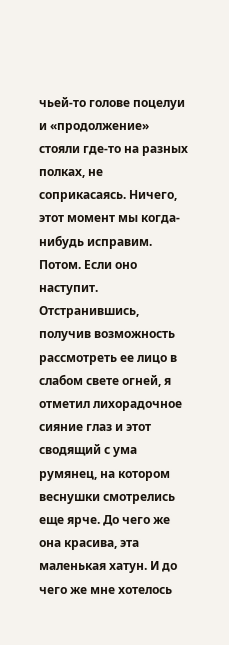чьей-то голове поцелуи и «продолжение» стояли где-то на разных полках, не соприкасаясь. Ничего, этот момент мы когда-нибудь исправим. Потом. Если оно наступит.
Отстранившись, получив возможность рассмотреть ее лицо в слабом свете огней, я отметил лихорадочное сияние глаз и этот сводящий с ума румянец, на котором веснушки смотрелись еще ярче. До чего же она красива, эта маленькая хатун. И до чего же мне хотелось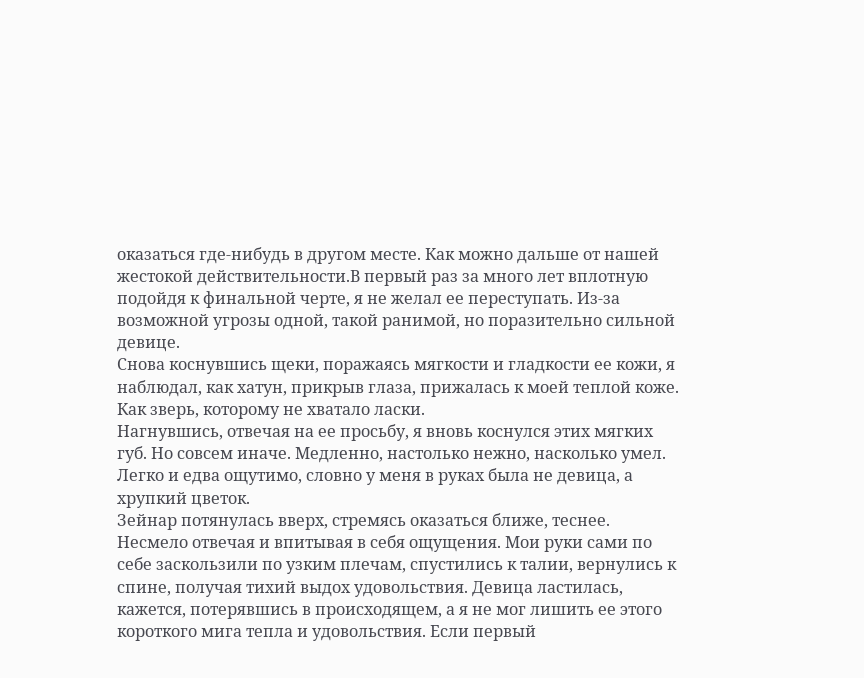оказаться где-нибудь в другом месте. Как можно дальше от нашей жестокой действительности.В первый раз за много лет вплотную подойдя к финальной черте, я не желал ее переступать. Из-за возможной угрозы одной, такой ранимой, но поразительно сильной девице.
Снова коснувшись щеки, поражаясь мягкости и гладкости ее кожи, я наблюдал, как хатун, прикрыв глаза, прижалась к моей теплой коже. Как зверь, которому не хватало ласки.
Нагнувшись, отвечая на ее просьбу, я вновь коснулся этих мягких губ. Но совсем иначе. Медленно, настолько нежно, насколько умел. Легко и едва ощутимо, словно у меня в руках была не девица, а хрупкий цветок.
Зейнар потянулась вверх, стремясь оказаться ближе, теснее. Несмело отвечая и впитывая в себя ощущения. Мои руки сами по себе заскользили по узким плечам, спустились к талии, вернулись к спине, получая тихий выдох удовольствия. Девица ластилась, кажется, потерявшись в происходящем, а я не мог лишить ее этого короткого мига тепла и удовольствия. Если первый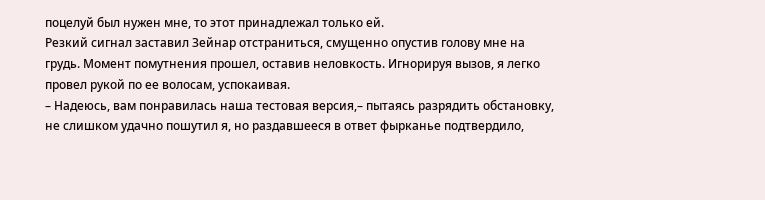поцелуй был нужен мне, то этот принадлежал только ей.
Резкий сигнал заставил Зейнар отстраниться, смущенно опустив голову мне на грудь. Момент помутнения прошел, оставив неловкость. Игнорируя вызов, я легко провел рукой по ее волосам, успокаивая.
– Надеюсь, вам понравилась наша тестовая версия,– пытаясь разрядить обстановку, не слишком удачно пошутил я, но раздавшееся в ответ фырканье подтвердило,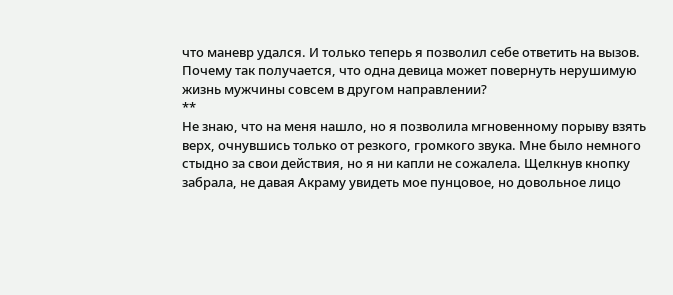что маневр удался. И только теперь я позволил себе ответить на вызов.
Почему так получается, что одна девица может повернуть нерушимую жизнь мужчины совсем в другом направлении?
**
Не знаю, что на меня нашло, но я позволила мгновенному порыву взять верх, очнувшись только от резкого, громкого звука. Мне было немного стыдно за свои действия, но я ни капли не сожалела. Щелкнув кнопку забрала, не давая Акраму увидеть мое пунцовое, но довольное лицо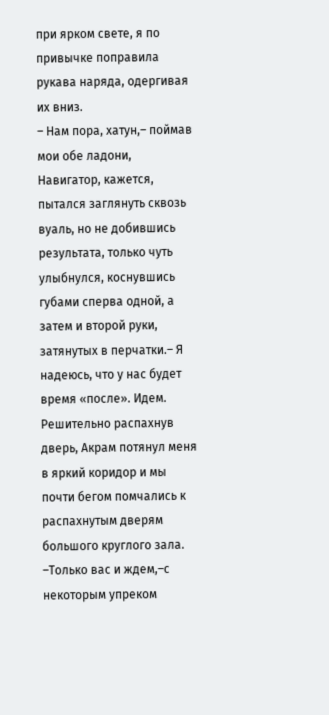при ярком свете, я по привычке поправила рукава наряда, одергивая их вниз.
– Нам пора, хатун,– поймав мои обе ладони, Навигатор, кажется, пытался заглянуть сквозь вуаль, но не добившись результата, только чуть улыбнулся, коснувшись губами сперва одной, а затем и второй руки, затянутых в перчатки.– Я надеюсь, что у нас будет время «после». Идем.
Решительно распахнув дверь, Акрам потянул меня в яркий коридор и мы почти бегом помчались к распахнутым дверям большого круглого зала.
–Только вас и ждем,–с некоторым упреком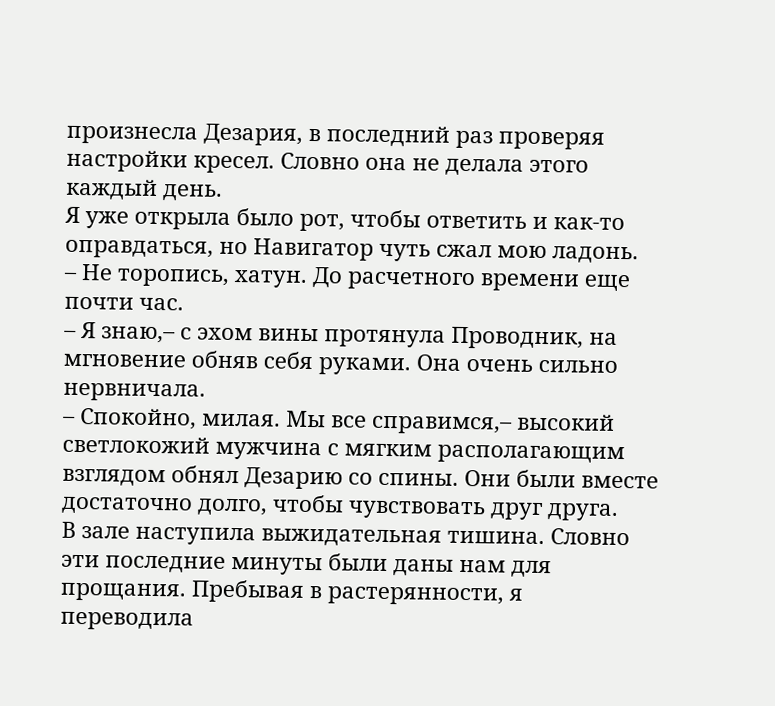произнесла Дезария, в последний раз проверяя настройки кресел. Словно она не делала этого каждый день.
Я уже открыла было рот, чтобы ответить и как-то оправдаться, но Навигатор чуть сжал мою ладонь.
– Не торопись, хатун. До расчетного времени еще почти час.
– Я знаю,– с эхом вины протянула Проводник, на мгновение обняв себя руками. Она очень сильно нервничала.
– Спокойно, милая. Мы все справимся,– высокий светлокожий мужчина с мягким располагающим взглядом обнял Дезарию со спины. Они были вместе достаточно долго, чтобы чувствовать друг друга.
В зале наступила выжидательная тишина. Словно эти последние минуты были даны нам для прощания. Пребывая в растерянности, я переводила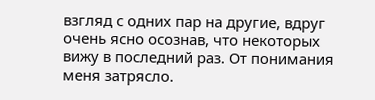взгляд с одних пар на другие, вдруг очень ясно осознав, что некоторых вижу в последний раз. От понимания меня затрясло.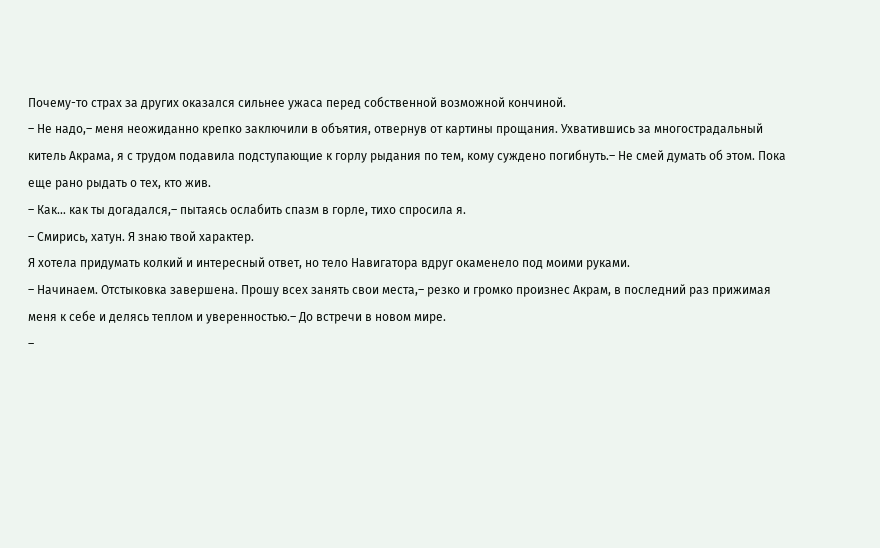Почему-то страх за других оказался сильнее ужаса перед собственной возможной кончиной.
– Не надо,– меня неожиданно крепко заключили в объятия, отвернув от картины прощания. Ухватившись за многострадальный китель Акрама, я с трудом подавила подступающие к горлу рыдания по тем, кому суждено погибнуть.– Не смей думать об этом. Пока еще рано рыдать о тех, кто жив.
– Как… как ты догадался,– пытаясь ослабить спазм в горле, тихо спросила я.
– Смирись, хатун. Я знаю твой характер.
Я хотела придумать колкий и интересный ответ, но тело Навигатора вдруг окаменело под моими руками.
– Начинаем. Отстыковка завершена. Прошу всех занять свои места,– резко и громко произнес Акрам, в последний раз прижимая меня к себе и делясь теплом и уверенностью.– До встречи в новом мире.
–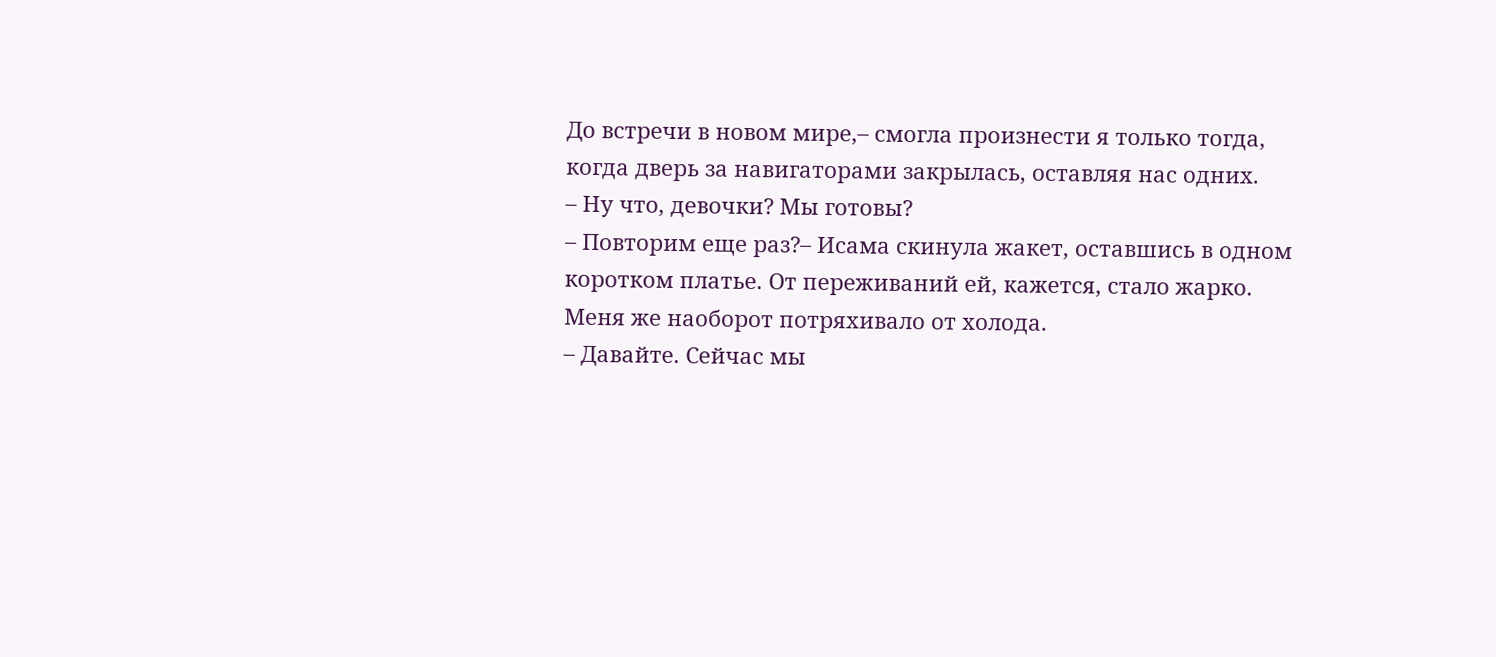До встречи в новом мире,– смогла произнести я только тогда, когда дверь за навигаторами закрылась, оставляя нас одних.
– Ну что, девочки? Мы готовы?
– Повторим еще раз?– Исама скинула жакет, оставшись в одном коротком платье. От переживаний ей, кажется, стало жарко. Меня же наоборот потряхивало от холода.
– Давайте. Сейчас мы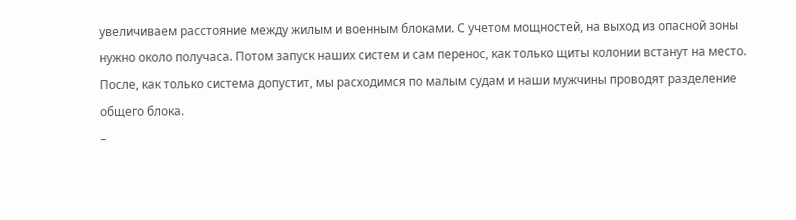увеличиваем расстояние между жилым и военным блоками. С учетом мощностей, на выход из опасной зоны нужно около получаса. Потом запуск наших систем и сам перенос, как только щиты колонии встанут на место. После, как только система допустит, мы расходимся по малым судам и наши мужчины проводят разделение общего блока.
–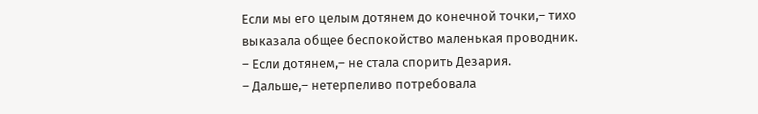Если мы его целым дотянем до конечной точки,– тихо выказала общее беспокойство маленькая проводник.
– Если дотянем,– не стала спорить Дезария.
– Дальше,– нетерпеливо потребовала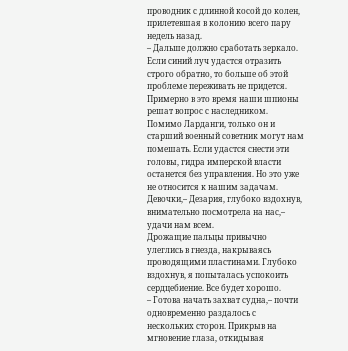проводник с длинной косой до колен, прилетевшая в колонию всего пару недель назад.
– Дальше должно сработать зеркало. Если синий луч удастся отразить строго обратно, то больше об этой проблеме переживать не придется. Примерно в это время наши шпионы решат вопрос с наследником. Помимо Ларданги, только он и старший военный советник могут нам помешать. Если удастся снести эти головы, гидра имперской власти останется без управления. Но это уже не относится к нашим задачам. Девочки,– Дезария, глубоко вздохнув, внимательно посмотрела на нас,– удачи нам всем.
Дрожащие пальцы привычно улеглись в гнезда, накрываясь проводящими пластинами. Глубоко вздохнув, я попыталась успокоить сердцебиение. Все будет хорошо.
– Готова начать захват судна,– почти одновременно раздалось с нескольких сторон. Прикрыв на мгновение глаза, откидывая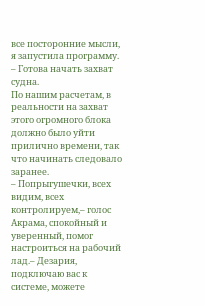все посторонние мысли, я запустила программу.
– Готова начать захват судна.
По нашим расчетам, в реальности на захват этого огромного блока должно было уйти прилично времени, так что начинать следовало заранее.
– Попрыгушечки, всех видим, всех контролируем,– голос Акрама, спокойный и уверенный, помог настроиться на рабочий лад.– Дезария, подключаю вас к системе, можете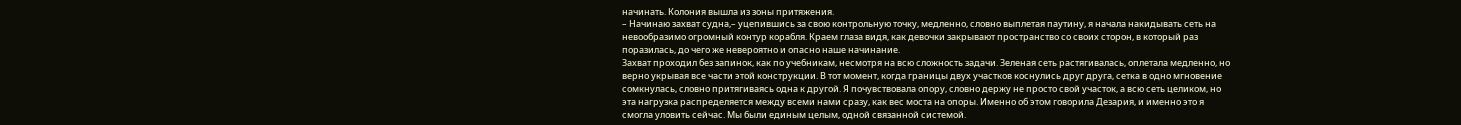начинать. Колония вышла из зоны притяжения.
– Начинаю захват судна,– уцепившись за свою контрольную точку, медленно, словно выплетая паутину, я начала накидывать сеть на невообразимо огромный контур корабля. Краем глаза видя, как девочки закрывают пространство со своих сторон, в который раз поразилась, до чего же невероятно и опасно наше начинание.
Захват проходил без запинок, как по учебникам, несмотря на всю сложность задачи. Зеленая сеть растягивалась, оплетала медленно, но верно укрывая все части этой конструкции. В тот момент, когда границы двух участков коснулись друг друга, сетка в одно мгновение сомкнулась, словно притягиваясь одна к другой. Я почувствовала опору, словно держу не просто свой участок, а всю сеть целиком, но эта нагрузка распределяется между всеми нами сразу, как вес моста на опоры. Именно об этом говорила Дезария, и именно это я смогла уловить сейчас. Мы были единым целым, одной связанной системой.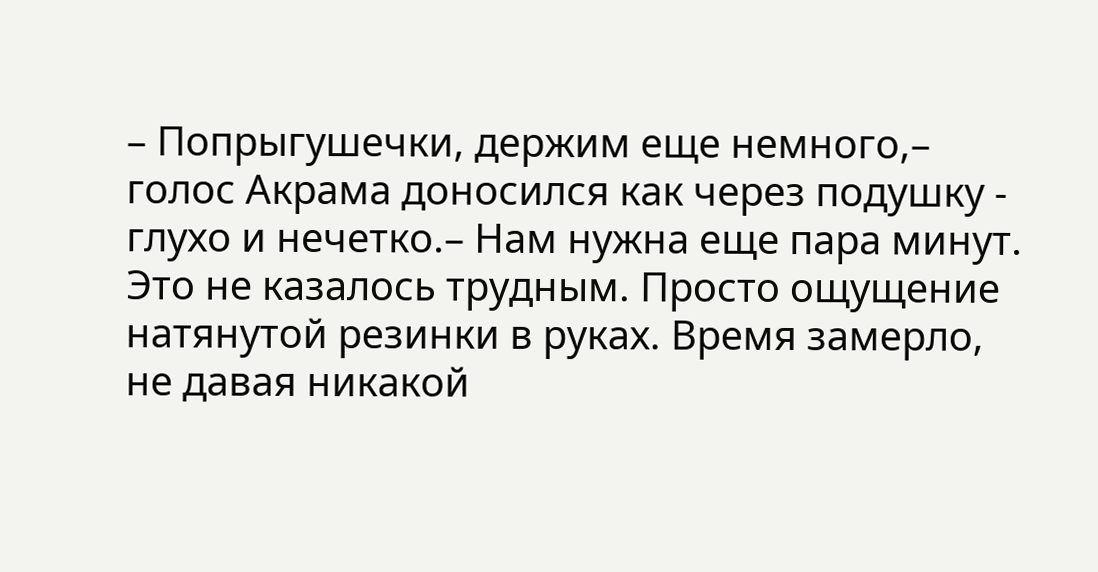– Попрыгушечки, держим еще немного,– голос Акрама доносился как через подушку - глухо и нечетко.– Нам нужна еще пара минут.
Это не казалось трудным. Просто ощущение натянутой резинки в руках. Время замерло, не давая никакой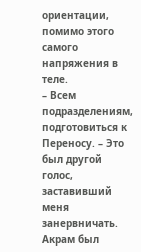ориентации, помимо этого самого напряжения в теле.
– Всем подразделениям, подготовиться к Переносу. – Это был другой голос, заставивший меня занервничать. Акрам был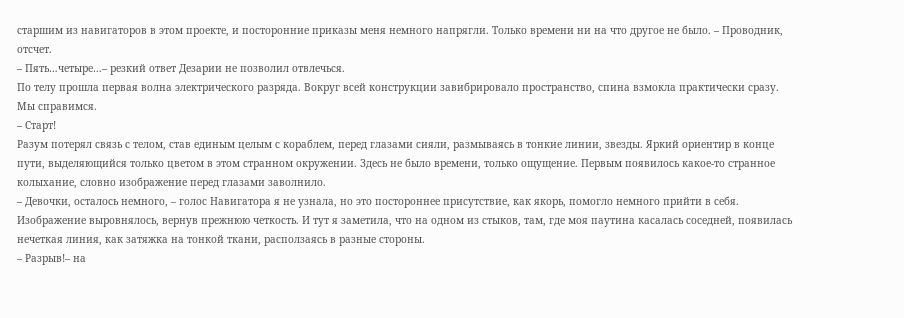старшим из навигаторов в этом проекте, и посторонние приказы меня немного напрягли. Только времени ни на что другое не было. – Проводник, отсчет.
– Пять…четыре…– резкий ответ Дезарии не позволил отвлечься.
По телу прошла первая волна электрического разряда. Вокруг всей конструкции завибрировало пространство, спина взмокла практически сразу.
Мы справимся.
– Старт!
Разум потерял связь с телом, став единым целым с кораблем, перед глазами сияли, размываясь в тонкие линии, звезды. Яркий ориентир в конце пути, выделяющийся только цветом в этом странном окружении. Здесь не было времени, только ощущение. Первым появилось какое-то странное колыхание, словно изображение перед глазами заволнило.
– Девочки, осталось немного, – голос Навигатора я не узнала, но это постороннее присутствие, как якорь, помогло немного прийти в себя.
Изображение выровнялось, вернув прежнюю четкость. И тут я заметила, что на одном из стыков, там, где моя паутина касалась соседней, появилась нечеткая линия, как затяжка на тонкой ткани, расползаясь в разные стороны.
– Разрыв!– на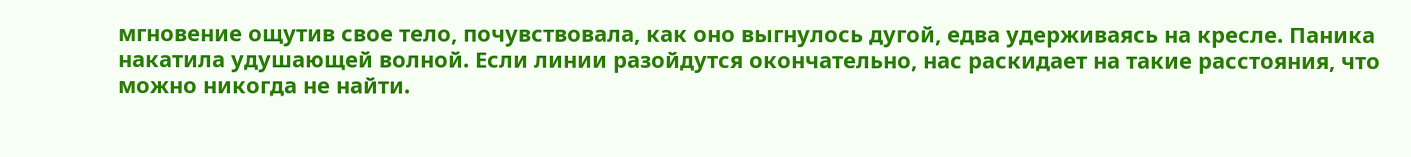мгновение ощутив свое тело, почувствовала, как оно выгнулось дугой, едва удерживаясь на кресле. Паника накатила удушающей волной. Если линии разойдутся окончательно, нас раскидает на такие расстояния, что можно никогда не найти.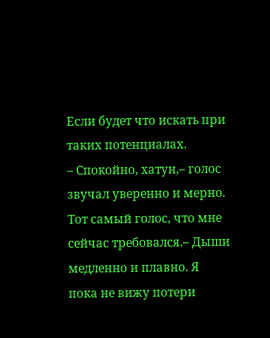Если будет что искать при таких потенциалах.
– Спокойно, хатун,– голос звучал уверенно и мерно. Тот самый голос, что мне сейчас требовался.– Дыши медленно и плавно. Я пока не вижу потери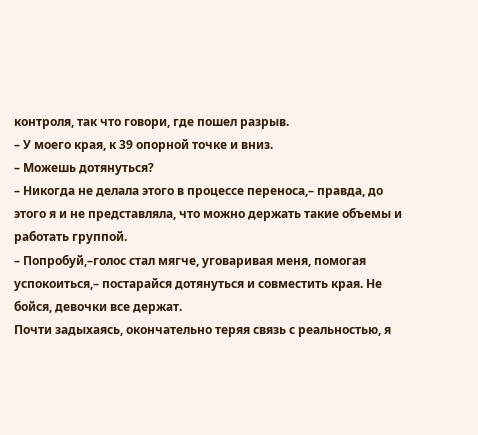контроля, так что говори, где пошел разрыв.
– У моего края, к 39 опорной точке и вниз.
– Можешь дотянуться?
– Никогда не делала этого в процессе переноса,– правда, до этого я и не представляла, что можно держать такие объемы и работать группой.
– Попробуй,–голос стал мягче, уговаривая меня, помогая успокоиться,– постарайся дотянуться и совместить края. Не бойся, девочки все держат.
Почти задыхаясь, окончательно теряя связь с реальностью, я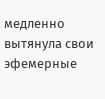медленно вытянула свои эфемерные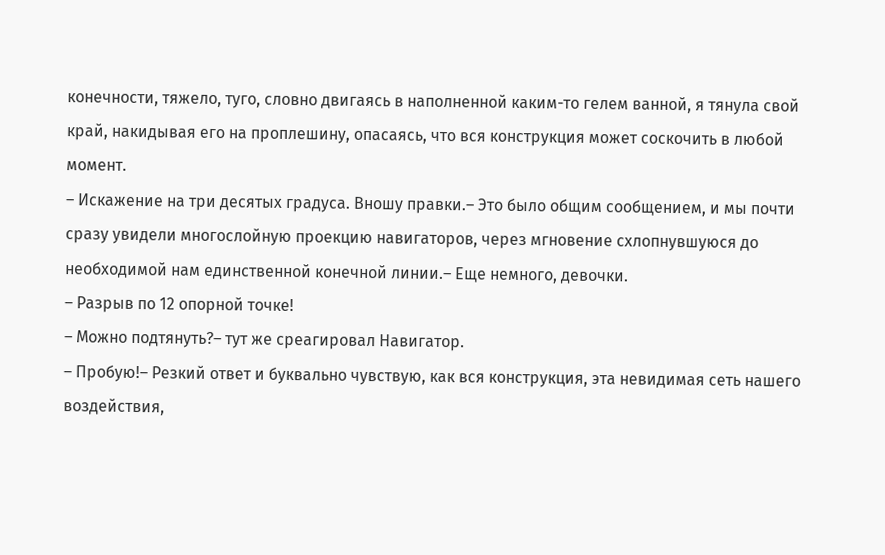конечности, тяжело, туго, словно двигаясь в наполненной каким-то гелем ванной, я тянула свой край, накидывая его на проплешину, опасаясь, что вся конструкция может соскочить в любой момент.
– Искажение на три десятых градуса. Вношу правки.– Это было общим сообщением, и мы почти сразу увидели многослойную проекцию навигаторов, через мгновение схлопнувшуюся до необходимой нам единственной конечной линии.– Еще немного, девочки.
– Разрыв по 12 опорной точке!
– Можно подтянуть?– тут же среагировал Навигатор.
– Пробую!– Резкий ответ и буквально чувствую, как вся конструкция, эта невидимая сеть нашего воздействия,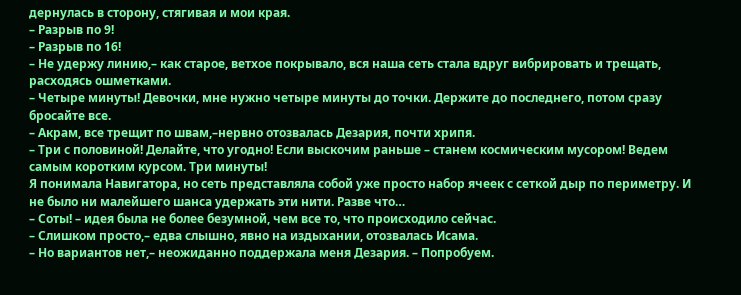дернулась в сторону, стягивая и мои края.
– Разрыв по 9!
– Разрыв по 16!
– Не удержу линию,– как старое, ветхое покрывало, вся наша сеть стала вдруг вибрировать и трещать, расходясь ошметками.
– Четыре минуты! Девочки, мне нужно четыре минуты до точки. Держите до последнего, потом сразу бросайте все.
– Акрам, все трещит по швам,–нервно отозвалась Дезария, почти хрипя.
– Три с половиной! Делайте, что угодно! Если выскочим раньше – станем космическим мусором! Ведем самым коротким курсом. Три минуты!
Я понимала Навигатора, но сеть представляла собой уже просто набор ячеек с сеткой дыр по периметру. И не было ни малейшего шанса удержать эти нити. Разве что…
– Соты! – идея была не более безумной, чем все то, что происходило сейчас.
– Слишком просто,– едва слышно, явно на издыхании, отозвалась Исама.
– Но вариантов нет,– неожиданно поддержала меня Дезария. – Попробуем.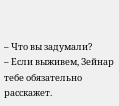– Что вы задумали?
– Если выживем, Зейнар тебе обязательно расскажет.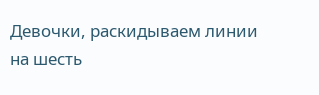Девочки, раскидываем линии на шесть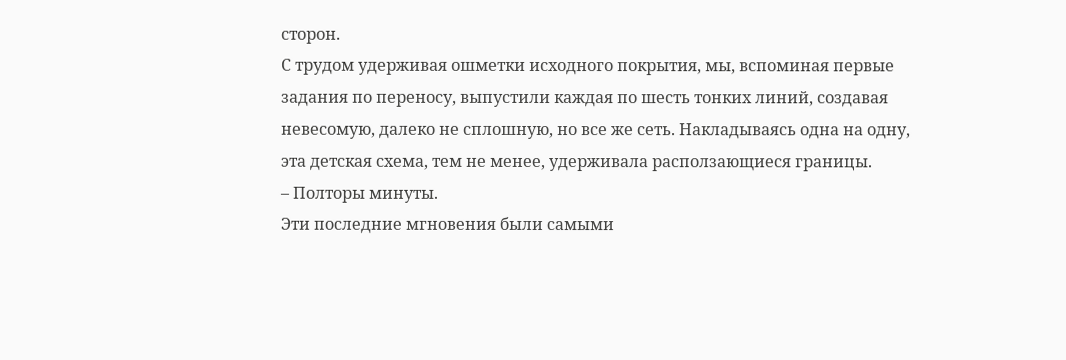сторон.
С трудом удерживая ошметки исходного покрытия, мы, вспоминая первые задания по переносу, выпустили каждая по шесть тонких линий, создавая невесомую, далеко не сплошную, но все же сеть. Накладываясь одна на одну, эта детская схема, тем не менее, удерживала расползающиеся границы.
– Полторы минуты.
Эти последние мгновения были самыми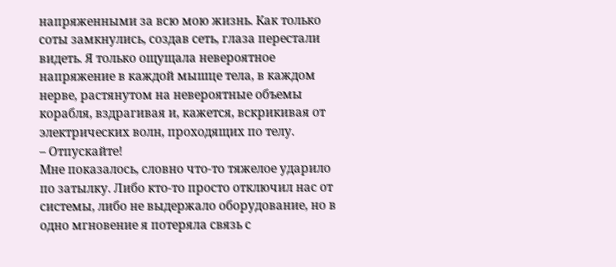напряженными за всю мою жизнь. Как только соты замкнулись, создав сеть, глаза перестали видеть. Я только ощущала невероятное напряжение в каждой мышце тела, в каждом нерве, растянутом на невероятные объемы корабля, вздрагивая и, кажется, вскрикивая от электрических волн, проходящих по телу.
– Отпускайте!
Мне показалось, словно что-то тяжелое ударило по затылку. Либо кто-то просто отключил нас от системы, либо не выдержало оборудование, но в одно мгновение я потеряла связь с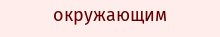окружающим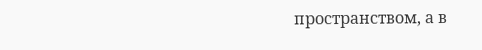пространством, а в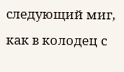следующий миг, как в колодец с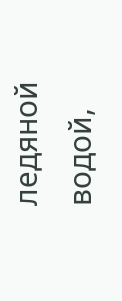ледяной водой,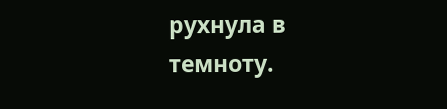рухнула в темноту.